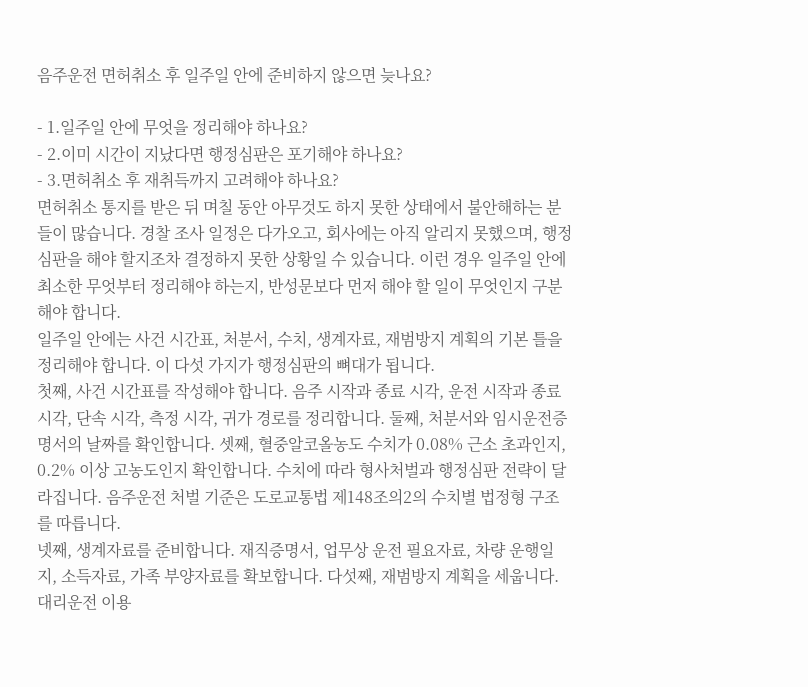음주운전 면허취소 후 일주일 안에 준비하지 않으면 늦나요?

- 1.일주일 안에 무엇을 정리해야 하나요?
- 2.이미 시간이 지났다면 행정심판은 포기해야 하나요?
- 3.면허취소 후 재취득까지 고려해야 하나요?
면허취소 통지를 받은 뒤 며칠 동안 아무것도 하지 못한 상태에서 불안해하는 분들이 많습니다. 경찰 조사 일정은 다가오고, 회사에는 아직 알리지 못했으며, 행정심판을 해야 할지조차 결정하지 못한 상황일 수 있습니다. 이런 경우 일주일 안에 최소한 무엇부터 정리해야 하는지, 반성문보다 먼저 해야 할 일이 무엇인지 구분해야 합니다.
일주일 안에는 사건 시간표, 처분서, 수치, 생계자료, 재범방지 계획의 기본 틀을 정리해야 합니다. 이 다섯 가지가 행정심판의 뼈대가 됩니다.
첫째, 사건 시간표를 작성해야 합니다. 음주 시작과 종료 시각, 운전 시작과 종료 시각, 단속 시각, 측정 시각, 귀가 경로를 정리합니다. 둘째, 처분서와 임시운전증명서의 날짜를 확인합니다. 셋째, 혈중알코올농도 수치가 0.08% 근소 초과인지, 0.2% 이상 고농도인지 확인합니다. 수치에 따라 형사처벌과 행정심판 전략이 달라집니다. 음주운전 처벌 기준은 도로교통법 제148조의2의 수치별 법정형 구조를 따릅니다.
넷째, 생계자료를 준비합니다. 재직증명서, 업무상 운전 필요자료, 차량 운행일지, 소득자료, 가족 부양자료를 확보합니다. 다섯째, 재범방지 계획을 세웁니다. 대리운전 이용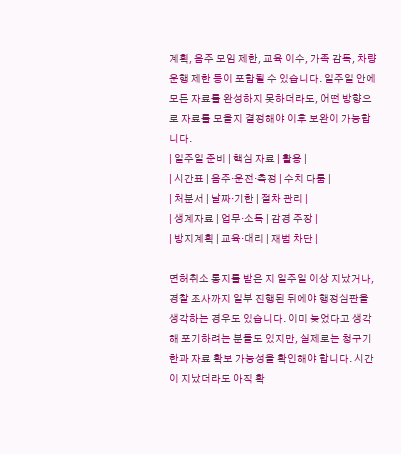계획, 음주 모임 제한, 교육 이수, 가족 감독, 차량 운행 제한 등이 포함될 수 있습니다. 일주일 안에 모든 자료를 완성하지 못하더라도, 어떤 방향으로 자료를 모을지 결정해야 이후 보완이 가능합니다.
| 일주일 준비 | 핵심 자료 | 활용 |
| 시간표 | 음주·운전·측정 | 수치 다툼 |
| 처분서 | 날짜·기한 | 절차 관리 |
| 생계자료 | 업무·소득 | 감경 주장 |
| 방지계획 | 교육·대리 | 재범 차단 |

면허취소 통지를 받은 지 일주일 이상 지났거나, 경찰 조사까지 일부 진행된 뒤에야 행정심판을 생각하는 경우도 있습니다. 이미 늦었다고 생각해 포기하려는 분들도 있지만, 실제로는 청구기한과 자료 확보 가능성을 확인해야 합니다. 시간이 지났더라도 아직 확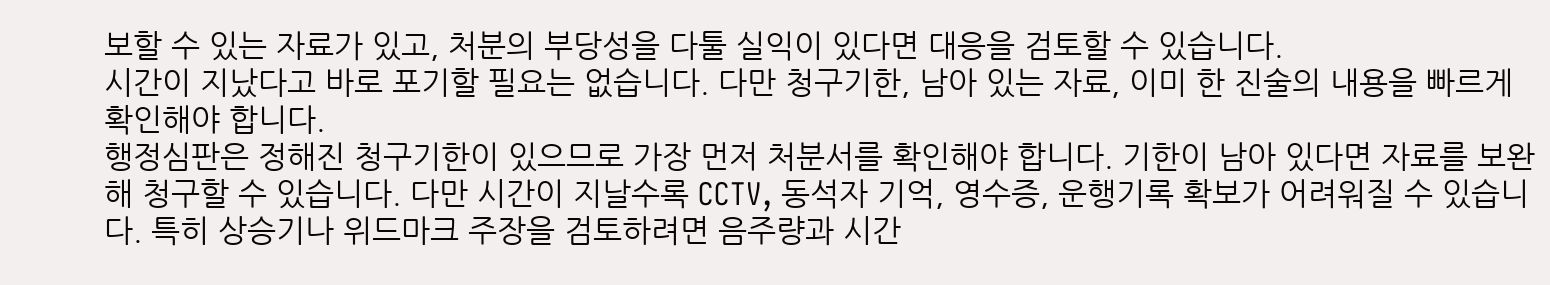보할 수 있는 자료가 있고, 처분의 부당성을 다툴 실익이 있다면 대응을 검토할 수 있습니다.
시간이 지났다고 바로 포기할 필요는 없습니다. 다만 청구기한, 남아 있는 자료, 이미 한 진술의 내용을 빠르게 확인해야 합니다.
행정심판은 정해진 청구기한이 있으므로 가장 먼저 처분서를 확인해야 합니다. 기한이 남아 있다면 자료를 보완해 청구할 수 있습니다. 다만 시간이 지날수록 CCTV, 동석자 기억, 영수증, 운행기록 확보가 어려워질 수 있습니다. 특히 상승기나 위드마크 주장을 검토하려면 음주량과 시간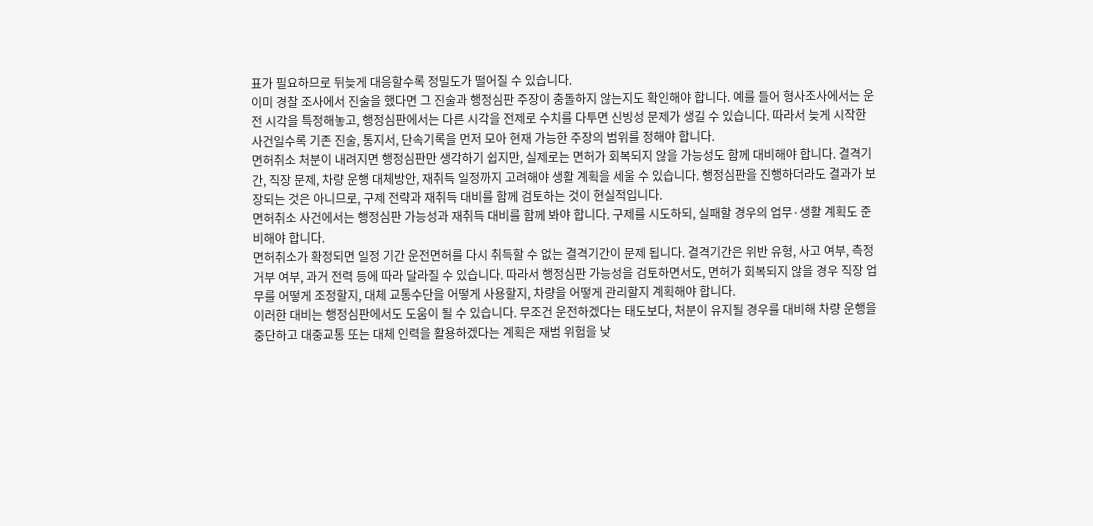표가 필요하므로 뒤늦게 대응할수록 정밀도가 떨어질 수 있습니다.
이미 경찰 조사에서 진술을 했다면 그 진술과 행정심판 주장이 충돌하지 않는지도 확인해야 합니다. 예를 들어 형사조사에서는 운전 시각을 특정해놓고, 행정심판에서는 다른 시각을 전제로 수치를 다투면 신빙성 문제가 생길 수 있습니다. 따라서 늦게 시작한 사건일수록 기존 진술, 통지서, 단속기록을 먼저 모아 현재 가능한 주장의 범위를 정해야 합니다.
면허취소 처분이 내려지면 행정심판만 생각하기 쉽지만, 실제로는 면허가 회복되지 않을 가능성도 함께 대비해야 합니다. 결격기간, 직장 문제, 차량 운행 대체방안, 재취득 일정까지 고려해야 생활 계획을 세울 수 있습니다. 행정심판을 진행하더라도 결과가 보장되는 것은 아니므로, 구제 전략과 재취득 대비를 함께 검토하는 것이 현실적입니다.
면허취소 사건에서는 행정심판 가능성과 재취득 대비를 함께 봐야 합니다. 구제를 시도하되, 실패할 경우의 업무·생활 계획도 준비해야 합니다.
면허취소가 확정되면 일정 기간 운전면허를 다시 취득할 수 없는 결격기간이 문제 됩니다. 결격기간은 위반 유형, 사고 여부, 측정거부 여부, 과거 전력 등에 따라 달라질 수 있습니다. 따라서 행정심판 가능성을 검토하면서도, 면허가 회복되지 않을 경우 직장 업무를 어떻게 조정할지, 대체 교통수단을 어떻게 사용할지, 차량을 어떻게 관리할지 계획해야 합니다.
이러한 대비는 행정심판에서도 도움이 될 수 있습니다. 무조건 운전하겠다는 태도보다, 처분이 유지될 경우를 대비해 차량 운행을 중단하고 대중교통 또는 대체 인력을 활용하겠다는 계획은 재범 위험을 낮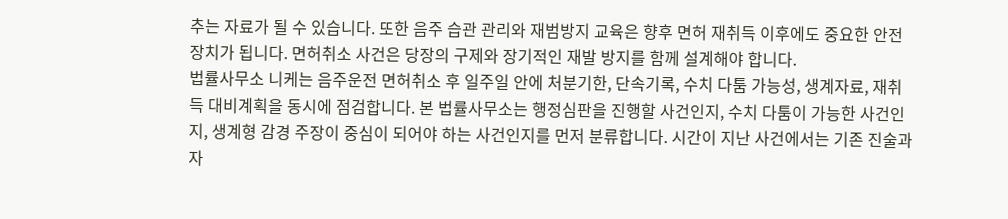추는 자료가 될 수 있습니다. 또한 음주 습관 관리와 재범방지 교육은 향후 면허 재취득 이후에도 중요한 안전장치가 됩니다. 면허취소 사건은 당장의 구제와 장기적인 재발 방지를 함께 설계해야 합니다.
법률사무소 니케는 음주운전 면허취소 후 일주일 안에 처분기한, 단속기록, 수치 다툼 가능성, 생계자료, 재취득 대비계획을 동시에 점검합니다. 본 법률사무소는 행정심판을 진행할 사건인지, 수치 다툼이 가능한 사건인지, 생계형 감경 주장이 중심이 되어야 하는 사건인지를 먼저 분류합니다. 시간이 지난 사건에서는 기존 진술과 자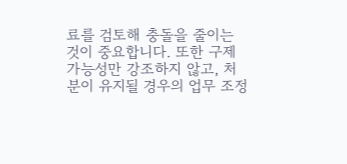료를 검토해 충돌을 줄이는 것이 중요합니다. 또한 구제 가능성만 강조하지 않고, 처분이 유지될 경우의 업무 조정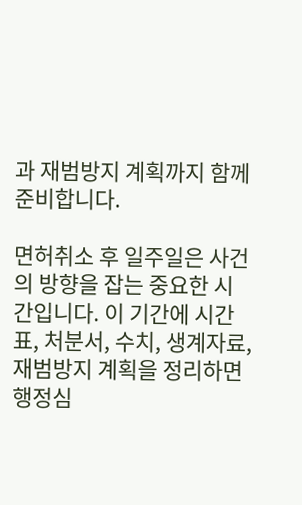과 재범방지 계획까지 함께 준비합니다.

면허취소 후 일주일은 사건의 방향을 잡는 중요한 시간입니다. 이 기간에 시간표, 처분서, 수치, 생계자료, 재범방지 계획을 정리하면 행정심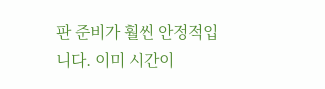판 준비가 훨씬 안정적입니다. 이미 시간이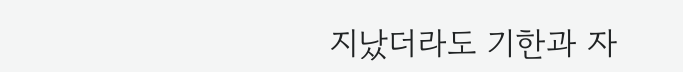지났더라도 기한과 자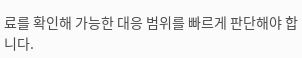료를 확인해 가능한 대응 범위를 빠르게 판단해야 합니다.